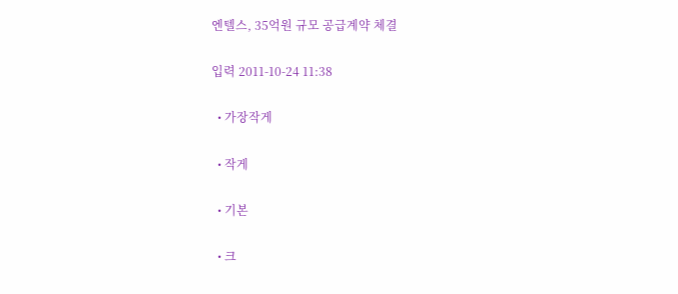엔텔스, 35억원 규모 공급계약 체결

입력 2011-10-24 11:38

  • 가장작게

  • 작게

  • 기본

  • 크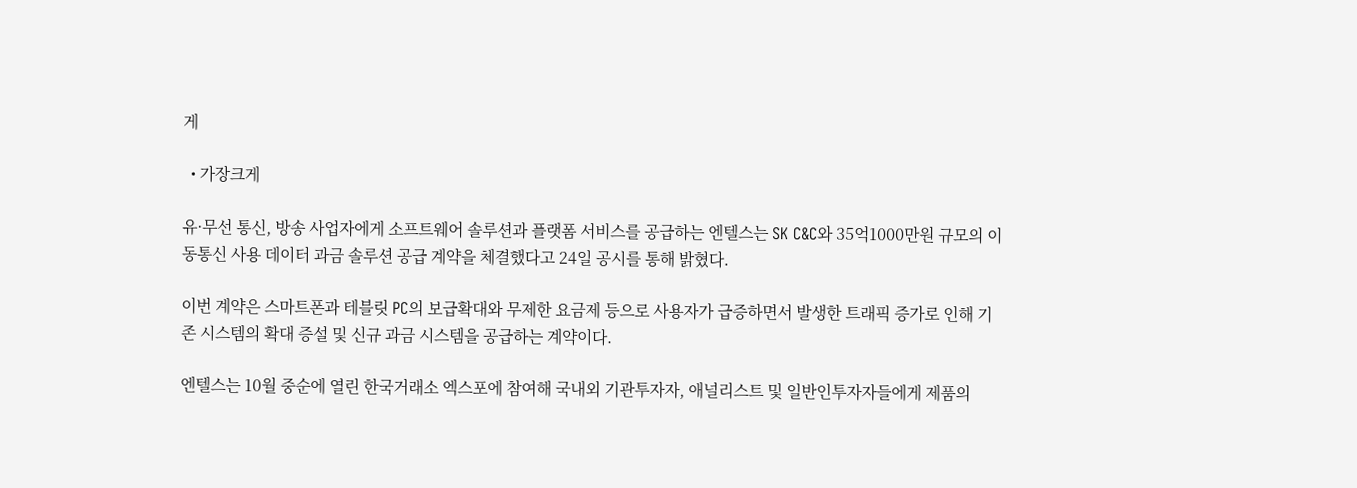게

  • 가장크게

유·무선 통신, 방송 사업자에게 소프트웨어 솔루션과 플랫폼 서비스를 공급하는 엔텔스는 SK C&C와 35억1000만원 규모의 이동통신 사용 데이터 과금 솔루션 공급 계약을 체결했다고 24일 공시를 통해 밝혔다.

이번 계약은 스마트폰과 테블릿 PC의 보급확대와 무제한 요금제 등으로 사용자가 급증하면서 발생한 트래픽 증가로 인해 기존 시스템의 확대 증설 및 신규 과금 시스템을 공급하는 계약이다.

엔텔스는 10월 중순에 열린 한국거래소 엑스포에 참여해 국내외 기관투자자, 애널리스트 및 일반인투자자들에게 제품의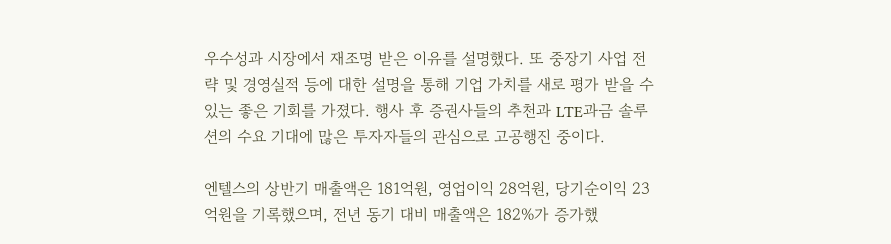우수성과 시장에서 재조명 받은 이유를 설명했다. 또 중장기 사업 전략 및 경영실적 등에 대한 설명을 통해 기업 가치를 새로 평가 받을 수 있는 좋은 기회를 가졌다. 행사 후 증권사들의 추천과 LTE과금 솔루션의 수요 기대에 많은 투자자들의 관심으로 고공행진 중이다.

엔텔스의 상반기 매출액은 181억원, 영업이익 28억원, 당기순이익 23억원을 기록했으며, 전년 동기 대비 매출액은 182%가 증가했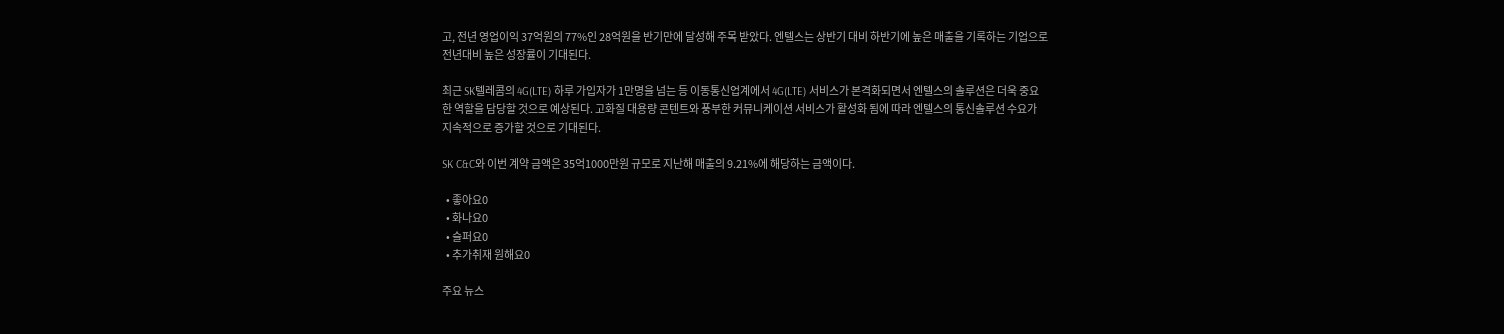고, 전년 영업이익 37억원의 77%인 28억원을 반기만에 달성해 주목 받았다. 엔텔스는 상반기 대비 하반기에 높은 매출을 기록하는 기업으로 전년대비 높은 성장률이 기대된다.

최근 SK텔레콤의 4G(LTE) 하루 가입자가 1만명을 넘는 등 이동통신업계에서 4G(LTE) 서비스가 본격화되면서 엔텔스의 솔루션은 더욱 중요한 역할을 담당할 것으로 예상된다. 고화질 대용량 콘텐트와 풍부한 커뮤니케이션 서비스가 활성화 됨에 따라 엔텔스의 통신솔루션 수요가 지속적으로 증가할 것으로 기대된다.

SK C&C와 이번 계약 금액은 35억1000만원 규모로 지난해 매출의 9.21%에 해당하는 금액이다.

  • 좋아요0
  • 화나요0
  • 슬퍼요0
  • 추가취재 원해요0

주요 뉴스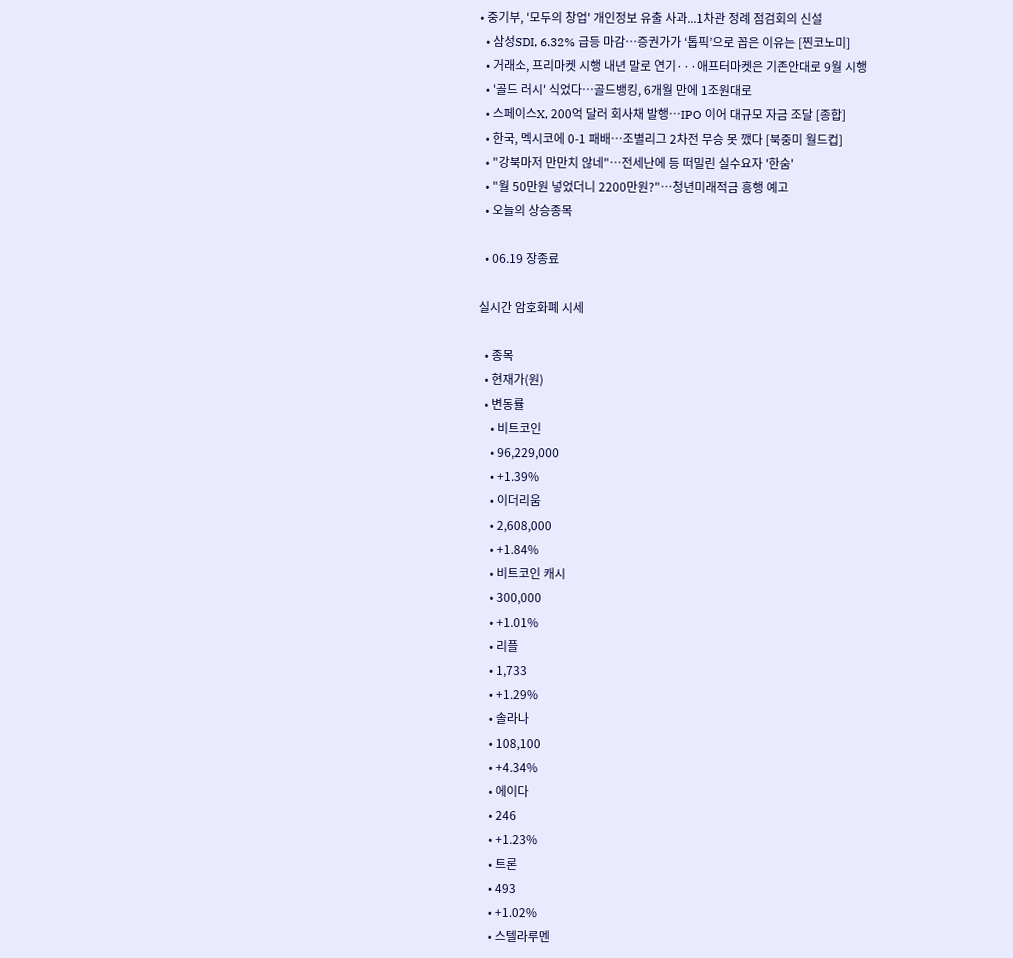• 중기부, '모두의 창업' 개인정보 유출 사과...1차관 정례 점검회의 신설
  • 삼성SDI, 6.32% 급등 마감⋯증권가가 ‘톱픽’으로 꼽은 이유는 [찐코노미]
  • 거래소, 프리마켓 시행 내년 말로 연기···애프터마켓은 기존안대로 9월 시행
  • '골드 러시' 식었다…골드뱅킹, 6개월 만에 1조원대로
  • 스페이스X, 200억 달러 회사채 발행⋯IPO 이어 대규모 자금 조달 [종합]
  • 한국, 멕시코에 0-1 패배⋯조별리그 2차전 무승 못 깼다 [북중미 월드컵]
  • "강북마저 만만치 않네"⋯전세난에 등 떠밀린 실수요자 '한숨'
  • "월 50만원 넣었더니 2200만원?"…청년미래적금 흥행 예고
  • 오늘의 상승종목

  • 06.19 장종료

실시간 암호화폐 시세

  • 종목
  • 현재가(원)
  • 변동률
    • 비트코인
    • 96,229,000
    • +1.39%
    • 이더리움
    • 2,608,000
    • +1.84%
    • 비트코인 캐시
    • 300,000
    • +1.01%
    • 리플
    • 1,733
    • +1.29%
    • 솔라나
    • 108,100
    • +4.34%
    • 에이다
    • 246
    • +1.23%
    • 트론
    • 493
    • +1.02%
    • 스텔라루멘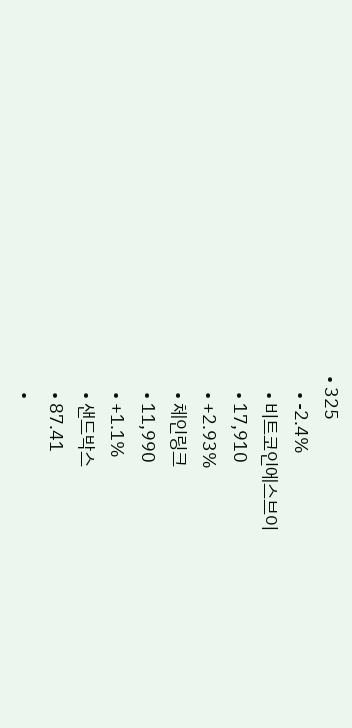• 325
    • -2.4%
    • 비트코인에스브이
    • 17,910
    • +2.93%
    • 체인링크
    • 11,990
    • +1.1%
    • 샌드박스
    • 87.41
    •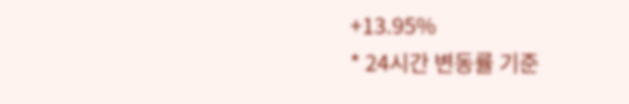+13.95%
* 24시간 변동률 기준